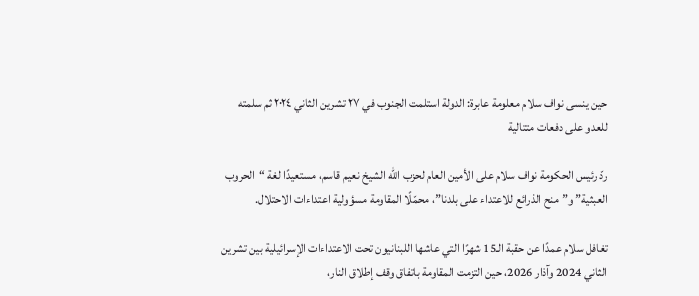حين ينسى نواف سلام معلومة عابرة: الدولة استلمت الجنوب في ٢٧ تشرين الثاني ٢٠٢٤ ثم سلمته للعدو على دفعات متتالية

ردّ رئيس الحكومة نواف سلام على الأمين العام لحزب الله الشيخ نعيم قاسم، مستعيدًا لغة “الحروب العبثية” و”منح الذرائع للاعتداء على بلدنا”، محمّلًا المقاومة مسؤولية اعتداءات الاحتلال.

تغافل سلام عمدًا عن حقبة الـ15 شهرًا التي عاشها اللبنانيون تحت الاعتداءات الإسرائيلية بين تشرين الثاني 2024 وآذار 2026، حين التزمت المقاومة باتفاق وقف إطلاق النار،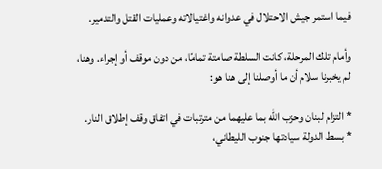فيما استمر جيش الاحتلال في عدوانه واغتيالاته وعمليات القتل والتدمير.

وأمام تلك المرحلة، كانت السلطة صامتة تمامًا، من دون موقف أو إجراء. وهنا، لم يخبرنا سلام أن ما أوصلنا إلى هنا هو:

* التزام لبنان وحزب الله بما عليهما من مترتبات في اتفاق وقف إطلاق النار.
* بسط الدولة سيادتها جنوب الليطاني،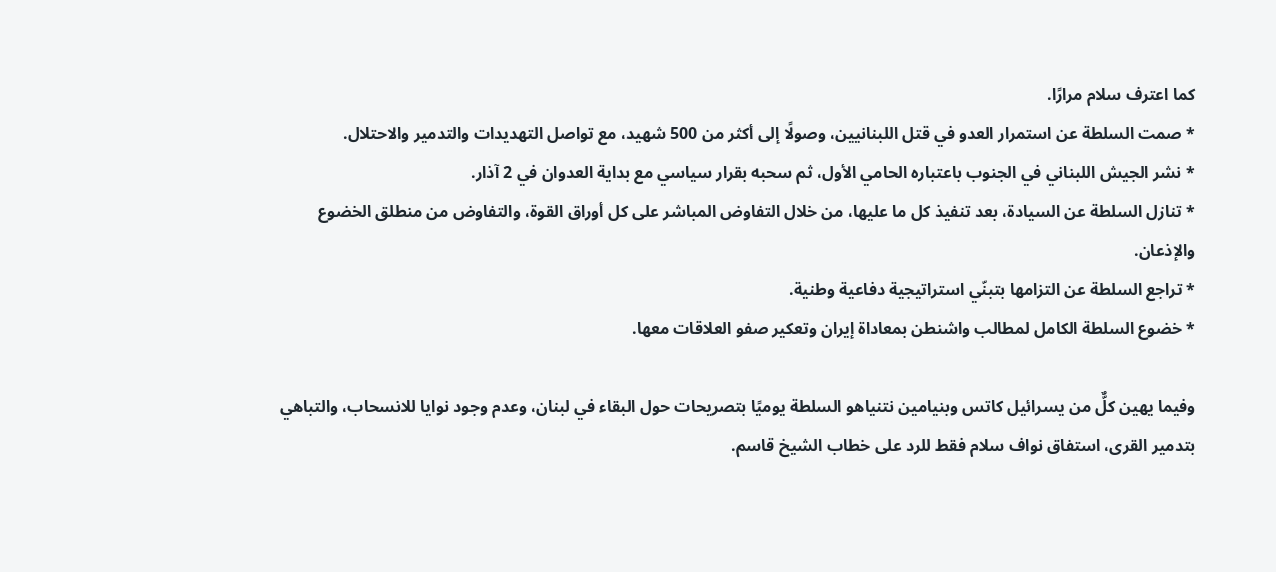كما اعترف سلام مرارًا.
* صمت السلطة عن استمرار العدو في قتل اللبنانيين، وصولًا إلى أكثر من 500 شهيد، مع تواصل التهديدات والتدمير والاحتلال.
* نشر الجيش اللبناني في الجنوب باعتباره الحامي الأول، ثم سحبه بقرار سياسي مع بداية العدوان في 2 آذار.
* تنازل السلطة عن السيادة، بعد تنفيذ كل ما عليها، من خلال التفاوض المباشر على كل أوراق القوة، والتفاوض من منطلق الخضوع والإذعان.
* تراجع السلطة عن التزامها بتبنّي استراتيجية دفاعية وطنية.
* خضوع السلطة الكامل لمطالب واشنطن بمعاداة إيران وتعكير صفو العلاقات معها.

وفيما يهين كلٌّ من يسرائيل كاتس وبنيامين نتنياهو السلطة يوميًا بتصريحات حول البقاء في لبنان، وعدم وجود نوايا للانسحاب، والتباهي بتدمير القرى، استفاق نواف سلام فقط للرد على خطاب الشيخ قاسم.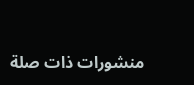منشورات ذات صلة